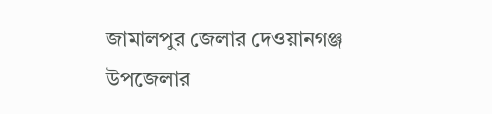জামালপুর জেলার দেওয়ানগঞ্জ উপজেলার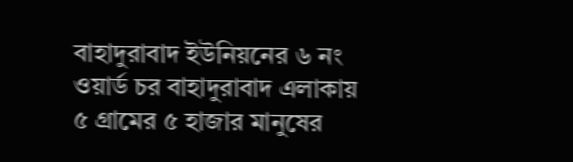বাহাদুরাবাদ ইউনিয়নের ৬ নং ওয়ার্ড চর বাহাদুরাবাদ এলাকায় ৫ গ্রামের ৫ হাজার মানুষের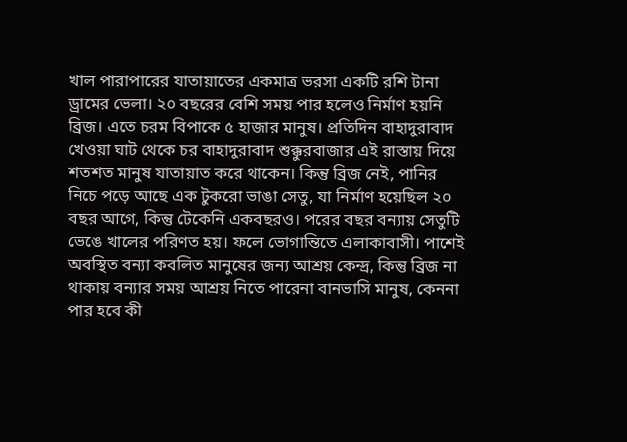খাল পারাপারের যাতায়াতের একমাত্র ভরসা একটি রশি টানা ড্রামের ভেলা। ২০ বছরের বেশি সময় পার হলেও নির্মাণ হয়নি ব্রিজ। এতে চরম বিপাকে ৫ হাজার মানুষ। প্রতিদিন বাহাদুরাবাদ খেওয়া ঘাট থেকে চর বাহাদুরাবাদ শুক্কুরবাজার এই রাস্তায় দিয়ে শতশত মানুষ যাতায়াত করে থাকেন। কিন্তু ব্রিজ নেই, পানির নিচে পড়ে আছে এক টুকরো ভাঙা সেতু, যা নির্মাণ হয়েছিল ২০ বছর আগে, কিন্তু টেকেনি একবছরও। পরের বছর বন্যায় সেতুটি ভেঙে খালের পরিণত হয়। ফলে ভোগান্তিতে এলাকাবাসী। পাশেই অবস্থিত বন্যা কবলিত মানুষের জন্য আশ্রয় কেন্দ্র, কিন্তু ব্রিজ না থাকায় বন্যার সময় আশ্রয় নিতে পারেনা বানভাসি মানুষ, কেননা পার হবে কী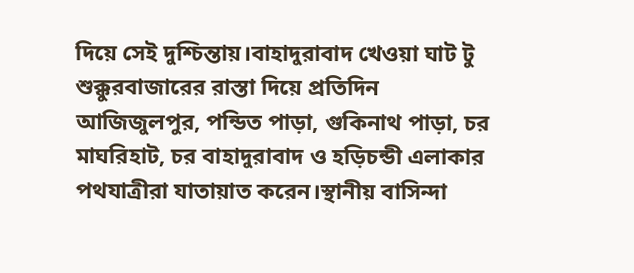দিয়ে সেই দুশ্চিন্তায়।বাহাদুরাবাদ খেওয়া ঘাট টু শুক্কুরবাজারের রাস্তা দিয়ে প্রতিদিন আজিজুলপুর, পন্ডিত পাড়া, গুকিনাথ পাড়া, চর মাঘরিহাট, চর বাহাদুরাবাদ ও হড়িচন্ডী এলাকার পথযাত্রীরা যাতায়াত করেন।স্থানীয় বাসিন্দা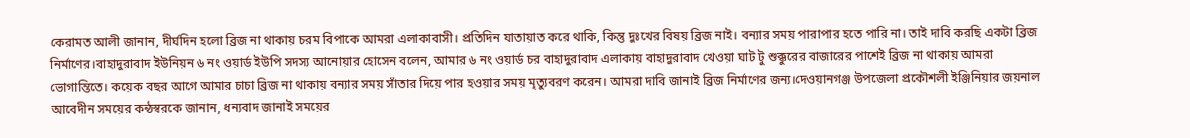কেরামত আলী জানান, দীর্ঘদিন হলো ব্রিজ না থাকায় চরম বিপাকে আমরা এলাকাবাসী। প্রতিদিন যাতায়াত করে থাকি, কিন্তু দুঃখের বিষয় ব্রিজ নাই। বন্যার সময় পারাপার হতে পারি না। তাই দাবি করছি একটা ব্রিজ নির্মাণের।বাহাদুরাবাদ ইউনিয়ন ৬ নং ওয়ার্ড ইউপি সদস্য আনোয়ার হোসেন বলেন, আমার ৬ নং ওয়ার্ড চর বাহাদুরাবাদ এলাকায় বাহাদুরাবাদ খেওয়া ঘাট টু শুক্কুরের বাজারের পাশেই ব্রিজ না থাকায় আমরা ভোগান্তিতে। কয়েক বছর আগে আমার চাচা ব্রিজ না থাকায় বন্যার সময় সাঁতার দিয়ে পার হওয়ার সময় মৃত্যুবরণ করেন। আমরা দাবি জানাই ব্রিজ নির্মাণের জন্য।দেওয়ানগঞ্জ উপজেলা প্রকৌশলী ইঞ্জিনিয়ার জয়নাল আবেদীন সময়ের কন্ঠস্বরকে জানান, ধন্যবাদ জানাই সময়ের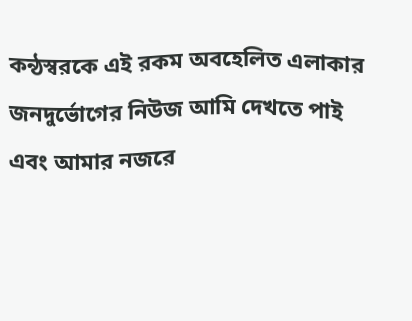কন্ঠস্বরকে এই রকম অবহেলিত এলাকার জনদুর্ভোগের নিউজ আমি দেখতে পাই এবং আমার নজরে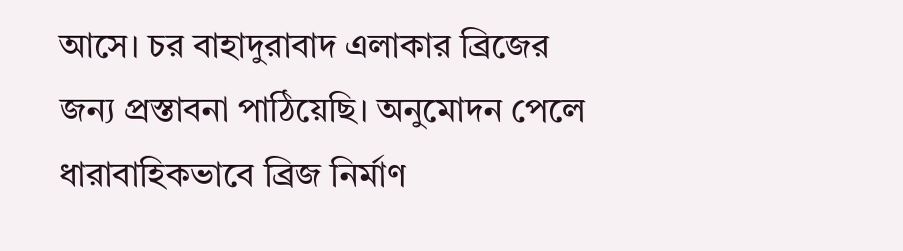আসে। চর বাহাদুরাবাদ এলাকার ব্রিজের জন্য প্রস্তাবনা পাঠিয়েছি। অনুমোদন পেলে ধারাবাহিকভাবে ব্রিজ নির্মাণ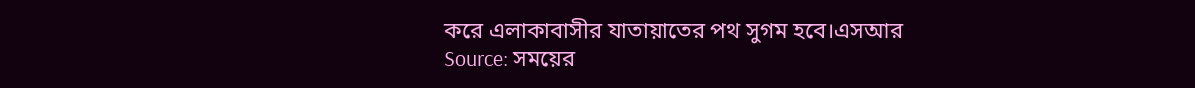করে এলাকাবাসীর যাতায়াতের পথ সুগম হবে।এসআর
Source: সময়ের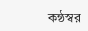কন্ঠস্বর